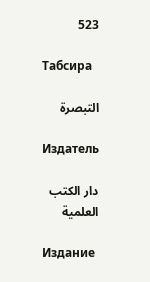523

Табсира

التبصرة

Издатель

دار الكتب العلمية

Издание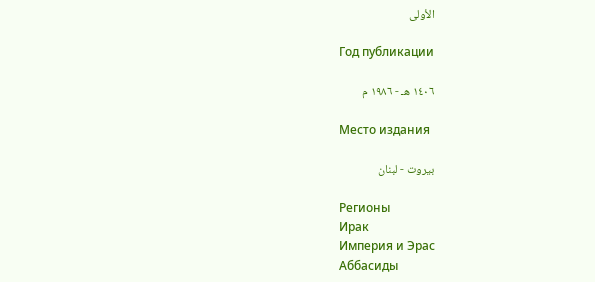الأولى

Год публикации

١٤٠٦ هـ - ١٩٨٦ م

Место издания

بيروت - لبنان

Регионы
Ирак
Империя и Эрас
Аббасиды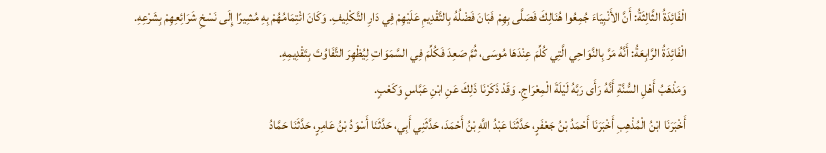الْفَائِدَةُ الثَّالِثَةُ: أَنَّ الأَنْبِيَاءَ جُمِعُوا هُنَالِكَ فَصَلَّى بِهِمْ فَبَانَ فَضْلُهُ بِالتَّقْدِيمِ عَلَيْهِمْ فِي دَارِ التَّكْلِيفِ. وَكَانَ ائْتِمَامُهُمْ بِهِ مُشِيرًا إِلَى نَسْخِ شَرَائِعِهِمْ بِشَرْعِهِ.
الْفَائِدَةُ الرَّابِعَةُ: أَنَّهُ مَرَّ بِالنَّوَاحِي الَّتِي كُلِّمَ عِنْدَهَا مُوسَى، ثُمَّ صَعِدَ فَكُلِّمَ فِي السَّمَوَاتِ لِيُظْهِرَ التَّفَاوُتَ بِتَقْدِيمِهِ.
وَمَذْهَبُ أَهْلِ السُّنَّةِ أَنَّهُ رَأَى رَبَّهُ لَيْلَةَ الْمِعْرَاجِ. وَقَدْ ذَكَرْنَا ذَلِكَ عَنِ ابْنِ عَبَّاسٍ وَكَعْبٍ.
أَخْبَرَنَا ابْنُ الْمُذْهِبِ أَخْبَرَنَا أَحْمَدُ بْنُ جَعْفَرٍ، حَدَّثَنَا عَبْدُ اللَّهِ بْنُ أَحْمَدَ، حَدَّثَنِي أَبِي، حَدَّثَنَا أَسْوَدُ بْنُ عَامِرٍ، حَدَّثَنَا حَمَّادُ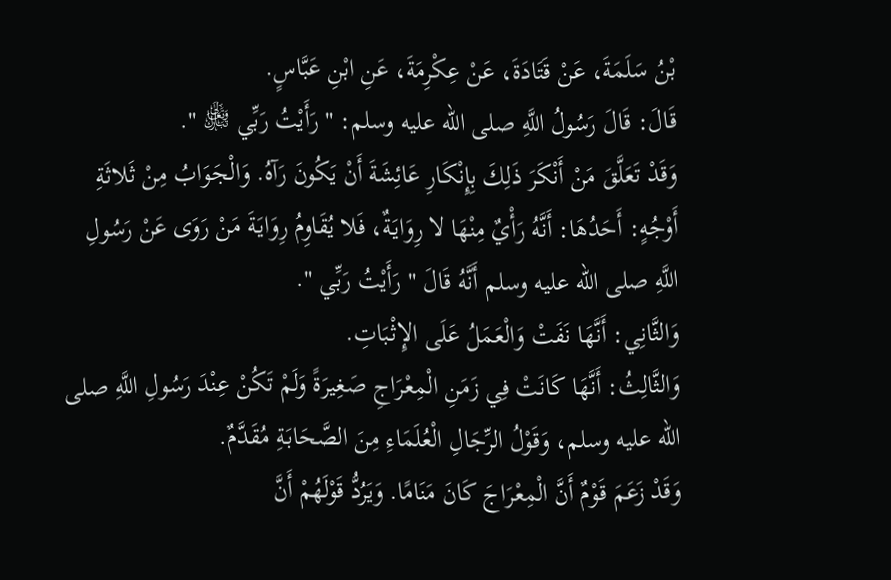بْنُ سَلَمَةَ، عَنْ قَتَادَةَ، عَنْ عِكْرِمَةَ، عَنِ ابْنِ عَبَّاسٍ.
قَالَ: قَالَ رَسُولُ اللَّهِ صلى الله عليه وسلم: " رَأَيْتُ رَبِّي ﵎ ".
وَقَدْ تَعَلَّقَ مَنْ أَنْكَرَ ذَلِكَ بِإِنْكَارِ عَائِشَةَ أَنْ يَكُونَ رَآهُ. وَالْجَوَابُ مِنْ ثَلاثَةِ أَوْجُهٍ: أَحَدُهَا: أَنَّهُ رَأْيٌ مِنْهَا لا رِوَايَةٌ، فَلا يُقَاوِمُ رِوَايَةَ مَنْ رَوَى عَنْ رَسُولِ اللَّهِ صلى الله عليه وسلم أَنَّهُ قَالَ " رَأَيْتُ رَبِّي ".
وَالثَّانِي: أَنَّهَا نَفَتْ وَالْعَمَلُ عَلَى الإِثْبَاتِ.
وَالثَّالِثُ: أَنَّهَا كَانَتْ فِي زَمَنِ الْمِعْرَاجِ صَغِيرَةً وَلَمْ تَكُنْ عِنْدَ رَسُولِ اللَّهِ صلى الله عليه وسلم، وَقَوْلُ الرِّجَالِ الْعُلَمَاءِ مِنَ الصَّحَابَةِ مُقَدَّمٌ.
وَقَدْ زَعَمَ قَوْمٌ أَنَّ الْمِعْرَاجَ كَانَ مَنَامًا. وَيَرُدُّ قَوْلَهُمْ أَنَّ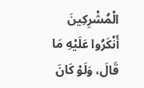الْمُشْرِكِينَ أَنْكَرُوا عَلَيْهِ مَا قَالَ، وَلَوْ كَانَ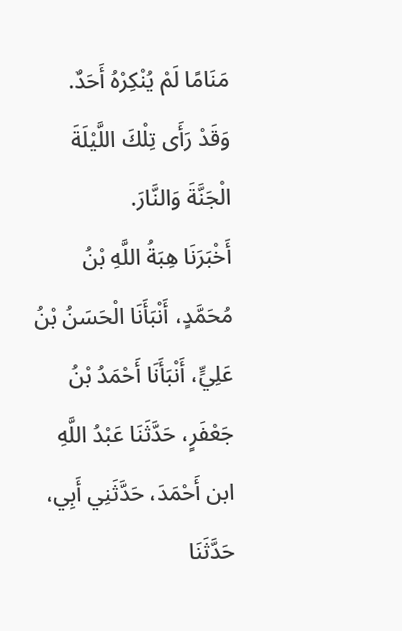مَنَامًا لَمْ يُنْكِرْهُ أَحَدٌ.
وَقَدْ رَأَى تِلْكَ اللَّيْلَةَ الْجَنَّةَ وَالنَّارَ.
أَخْبَرَنَا هِبَةُ اللَّهِ بْنُ مُحَمَّدٍ، أَنْبَأَنَا الْحَسَنُ بْنُ عَلِيٍّ، أَنْبَأَنَا أَحْمَدُ بْنُ جَعْفَرٍ، حَدَّثَنَا عَبْدُ اللَّهِ ابن أَحْمَدَ، حَدَّثَنِي أَبِي، حَدَّثَنَا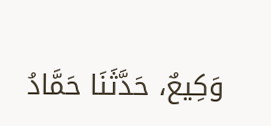وَكِيعٌ، حَدَّثَنَا حَمَّادُ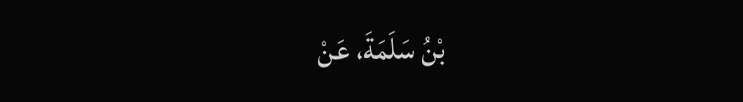بْنُ سَلَمَةَ، عَنْ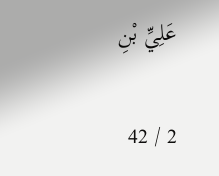عَلِيِّ بْنِ

2 / 42